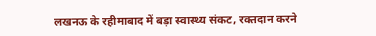लखनऊ के रहीमाबाद में बड़ा स्वास्थ्य संकट, रक्तदान करने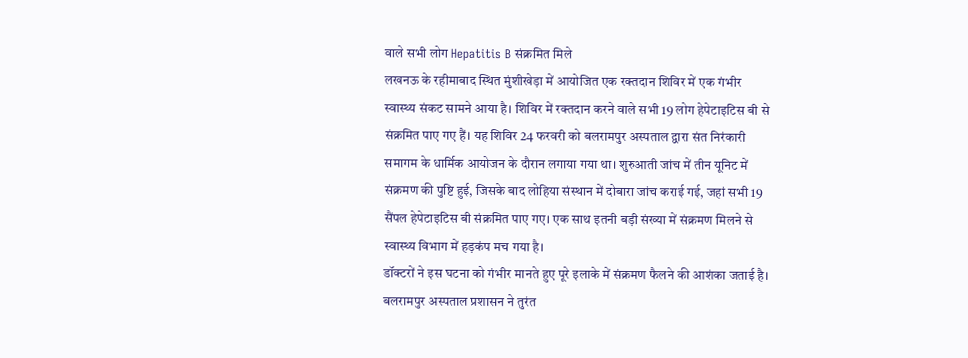वाले सभी लोग Hepatitis B संक्रमित मिले
लखनऊ के रहीमाबाद स्थित मुंशीखेड़ा में आयोजित एक रक्तदान शिविर में एक गंभीर स्वास्थ्य संकट सामने आया है। शिविर में रक्तदान करने वाले सभी 19 लोग हेपेटाइटिस बी से संक्रमित पाए गए हैं। यह शिविर 24 फरवरी को बलरामपुर अस्पताल द्वारा संत निरंकारी समागम के धार्मिक आयोजन के दौरान लगाया गया था। शुरुआती जांच में तीन यूनिट में संक्रमण की पुष्टि हुई, जिसके बाद लोहिया संस्थान में दोबारा जांच कराई गई, जहां सभी 19 सैंपल हेपेटाइटिस बी संक्रमित पाए गए। एक साथ इतनी बड़ी संख्या में संक्रमण मिलने से स्वास्थ्य विभाग में हड़कंप मच गया है।
डॉक्टरों ने इस घटना को गंभीर मानते हुए पूरे इलाके में संक्रमण फैलने की आशंका जताई है। बलरामपुर अस्पताल प्रशासन ने तुरंत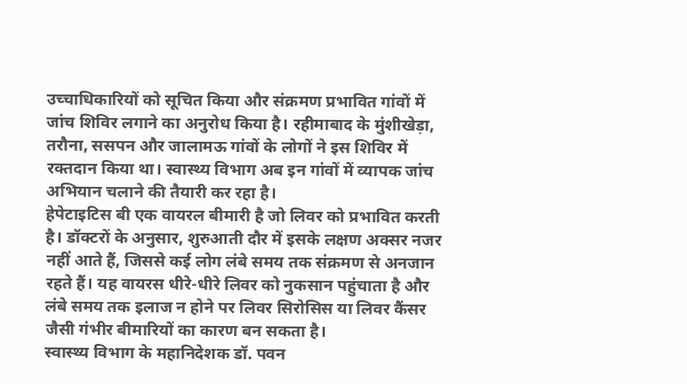उच्चाधिकारियों को सूचित किया और संक्रमण प्रभावित गांवों में जांच शिविर लगाने का अनुरोध किया है। रहीमाबाद के मुंशीखेड़ा, तरौना, ससपन और जालामऊ गांवों के लोगों ने इस शिविर में रक्तदान किया था। स्वास्थ्य विभाग अब इन गांवों में व्यापक जांच अभियान चलाने की तैयारी कर रहा है।
हेपेटाइटिस बी एक वायरल बीमारी है जो लिवर को प्रभावित करती है। डॉक्टरों के अनुसार, शुरुआती दौर में इसके लक्षण अक्सर नजर नहीं आते हैं, जिससे कई लोग लंबे समय तक संक्रमण से अनजान रहते हैं। यह वायरस धीरे-धीरे लिवर को नुकसान पहुंचाता है और लंबे समय तक इलाज न होने पर लिवर सिरोसिस या लिवर कैंसर जैसी गंभीर बीमारियों का कारण बन सकता है।
स्वास्थ्य विभाग के महानिदेशक डॉ. पवन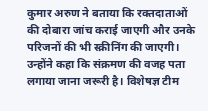कुमार अरुण ने बताया कि रक्तदाताओं की दोबारा जांच कराई जाएगी और उनके परिजनों की भी स्क्रीनिंग की जाएगी। उन्होंने कहा कि संक्रमण की वजह पता लगाया जाना जरूरी है। विशेषज्ञ टीम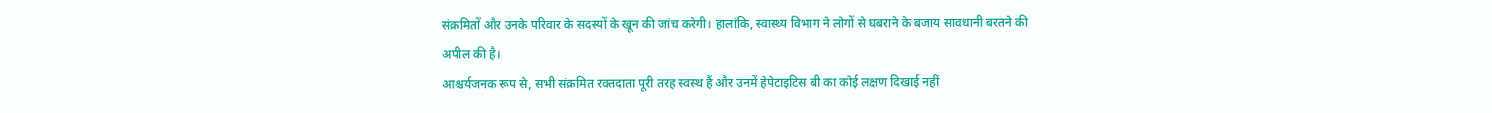संक्रमितों और उनके परिवार के सदस्यों के खून की जांच करेगी। हालांकि, स्वास्थ्य विभाग ने लोगों से घबराने के बजाय सावधानी बरतने की अपील की है।
आश्चर्यजनक रूप से, सभी संक्रमित रक्तदाता पूरी तरह स्वस्थ हैं और उनमें हेपेटाइटिस बी का कोई लक्षण दिखाई नहीं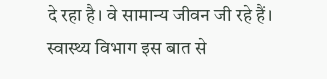दे रहा है। वे सामान्य जीवन जी रहे हैं। स्वास्थ्य विभाग इस बात से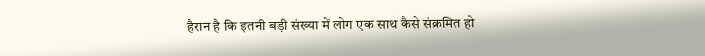हैरान है कि इतनी बड़ी संख्या में लोग एक साथ कैसे संक्रमित हो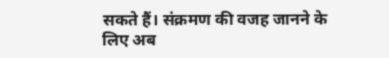सकते हैं। संक्रमण की वजह जानने के लिए अब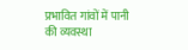प्रभावित गांवों में पानी की व्यवस्था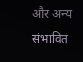और अन्य संभावित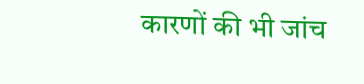कारणों की भी जांच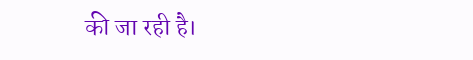की जा रही है।